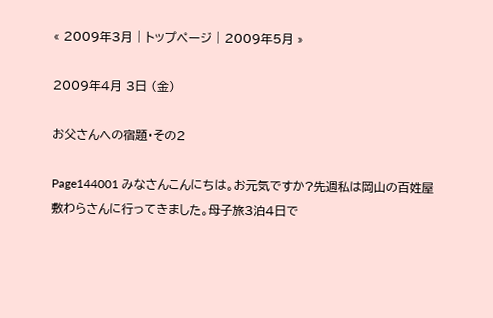« 2009年3月 | トップページ | 2009年5月 »

2009年4月 3日 (金)

お父さんへの宿題・その2

Page144001 みなさんこんにちは。お元気ですか?先週私は岡山の百姓屋敷わらさんに行ってきました。母子旅3泊4日で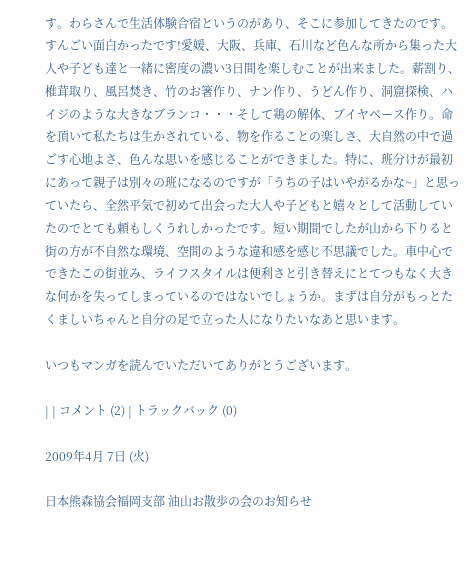す。わらさんで生活体験合宿というのがあり、そこに参加してきたのです。すんごい面白かったです!愛媛、大阪、兵庫、石川など色んな所から集った大人や子ども達と一緒に密度の濃い3日間を楽しむことが出来ました。薪割り、椎茸取り、風呂焚き、竹のお箸作り、ナン作り、うどん作り、洞窟探検、ハイジのような大きなブランコ・・・そして鶏の解体、ブイヤベース作り。命を頂いて私たちは生かされている、物を作ることの楽しさ、大自然の中で過ごす心地よさ、色んな思いを感じることができました。特に、班分けが最初にあって親子は別々の班になるのですが「うちの子はいやがるかな~」と思っていたら、全然平気で初めて出会った大人や子どもと嬉々として活動していたのでとても頼もしくうれしかったです。短い期間でしたが山から下りると街の方が不自然な環境、空間のような違和感を感じ不思議でした。車中心でできたこの街並み、ライフスタイルは便利さと引き替えにとてつもなく大きな何かを失ってしまっているのではないでしょうか。まずは自分がもっとたくましいちゃんと自分の足で立った人になりたいなあと思います。

いつもマンガを読んでいただいてありがとうございます。

| | コメント (2) | トラックバック (0)

2009年4月 7日 (火)

日本熊森協会福岡支部 油山お散歩の会のお知らせ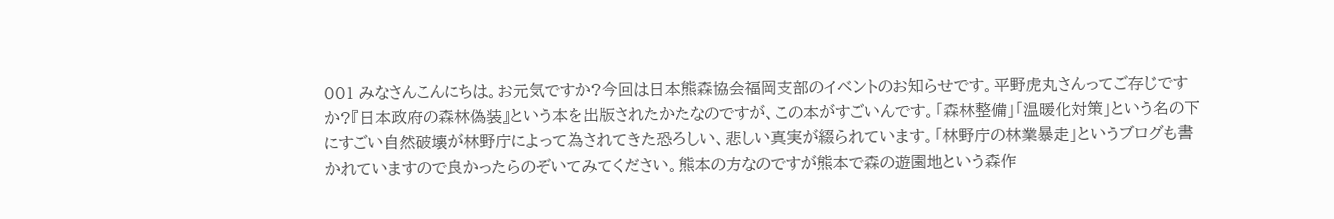001 みなさんこんにちは。お元気ですか?今回は日本熊森協会福岡支部のイベントのお知らせです。平野虎丸さんってご存じですか?『日本政府の森林偽装』という本を出版されたかたなのですが、この本がすごいんです。「森林整備」「温暖化対策」という名の下にすごい自然破壊が林野庁によって為されてきた恐ろしい、悲しい真実が綴られています。「林野庁の林業暴走」というブログも書かれていますので良かったらのぞいてみてください。熊本の方なのですが熊本で森の遊園地という森作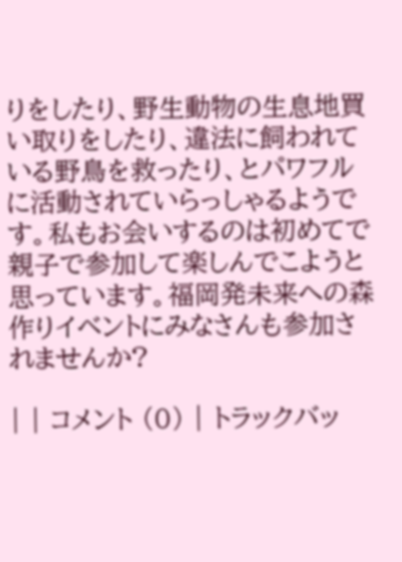りをしたり、野生動物の生息地買い取りをしたり、違法に飼われている野鳥を救ったり、とパワフルに活動されていらっしゃるようです。私もお会いするのは初めてで親子で参加して楽しんでこようと思っています。福岡発未来への森作りイベントにみなさんも参加されませんか?

| | コメント (0) | トラックバッ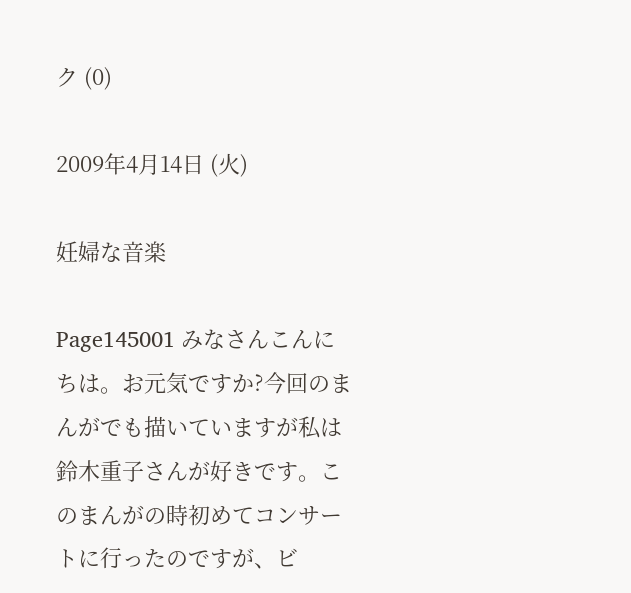ク (0)

2009年4月14日 (火)

妊婦な音楽

Page145001 みなさんこんにちは。お元気ですか?今回のまんがでも描いていますが私は鈴木重子さんが好きです。このまんがの時初めてコンサートに行ったのですが、ビ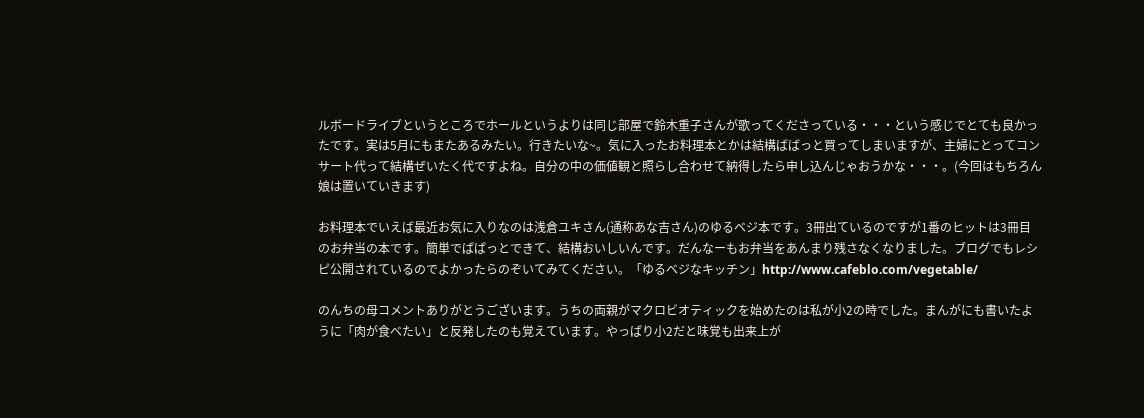ルボードライブというところでホールというよりは同じ部屋で鈴木重子さんが歌ってくださっている・・・という感じでとても良かったです。実は5月にもまたあるみたい。行きたいな~。気に入ったお料理本とかは結構ばばっと買ってしまいますが、主婦にとってコンサート代って結構ぜいたく代ですよね。自分の中の価値観と照らし合わせて納得したら申し込んじゃおうかな・・・。(今回はもちろん娘は置いていきます)

お料理本でいえば最近お気に入りなのは浅倉ユキさん(通称あな吉さん)のゆるベジ本です。3冊出ているのですが1番のヒットは3冊目のお弁当の本です。簡単でぱぱっとできて、結構おいしいんです。だんなーもお弁当をあんまり残さなくなりました。ブログでもレシピ公開されているのでよかったらのぞいてみてください。「ゆるベジなキッチン」http://www.cafeblo.com/vegetable/

のんちの母コメントありがとうございます。うちの両親がマクロビオティックを始めたのは私が小2の時でした。まんがにも書いたように「肉が食べたい」と反発したのも覚えています。やっぱり小2だと味覚も出来上が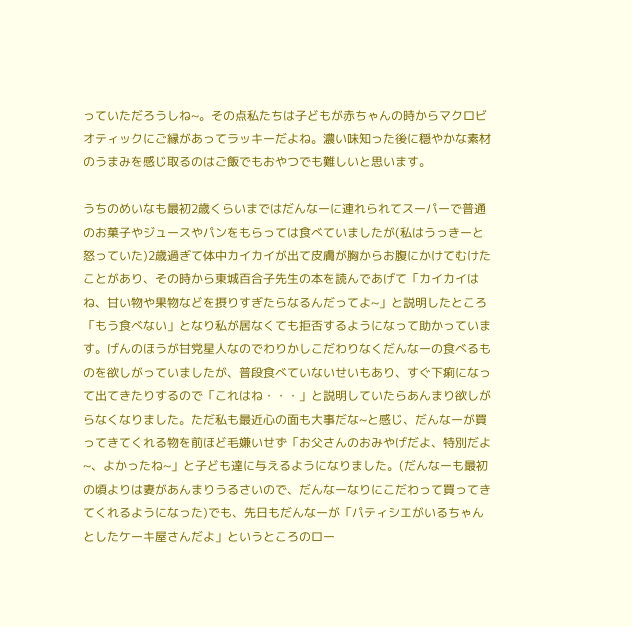っていただろうしね~。その点私たちは子どもが赤ちゃんの時からマクロビオティックにご縁があってラッキーだよね。濃い味知った後に穏やかな素材のうまみを感じ取るのはご飯でもおやつでも難しいと思います。

うちのめいなも最初2歳くらいまではだんなーに連れられてスーパーで普通のお菓子やジュースやパンをもらっては食べていましたが(私はうっきーと怒っていた)2歳過ぎて体中カイカイが出て皮膚が胸からお腹にかけてむけたことがあり、その時から東城百合子先生の本を読んであげて「カイカイはね、甘い物や果物などを摂りすぎたらなるんだってよ~」と説明したところ「もう食べない」となり私が居なくても拒否するようになって助かっています。げんのほうが甘党星人なのでわりかしこだわりなくだんなーの食べるものを欲しがっていましたが、普段食べていないせいもあり、すぐ下痢になって出てきたりするので「これはね・・・」と説明していたらあんまり欲しがらなくなりました。ただ私も最近心の面も大事だな~と感じ、だんなーが買ってきてくれる物を前ほど毛嫌いせず「お父さんのおみやげだよ、特別だよ~、よかったね~」と子ども達に与えるようになりました。(だんなーも最初の頃よりは妻があんまりうるさいので、だんなーなりにこだわって買ってきてくれるようになった)でも、先日もだんなーが「パティシエがいるちゃんとしたケーキ屋さんだよ」というところのロー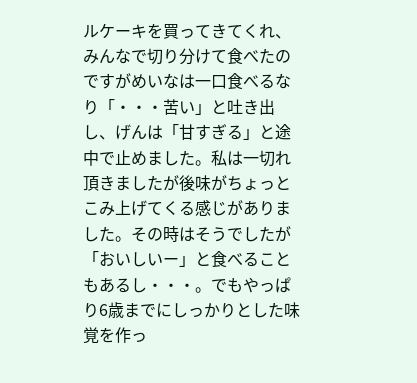ルケーキを買ってきてくれ、みんなで切り分けて食べたのですがめいなは一口食べるなり「・・・苦い」と吐き出し、げんは「甘すぎる」と途中で止めました。私は一切れ頂きましたが後味がちょっとこみ上げてくる感じがありました。その時はそうでしたが「おいしいー」と食べることもあるし・・・。でもやっぱり6歳までにしっかりとした味覚を作っ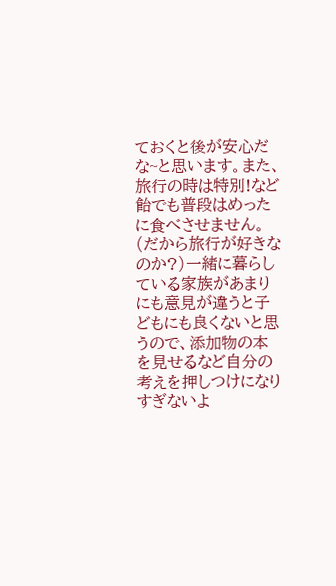ておくと後が安心だな~と思います。また、旅行の時は特別!など飴でも普段はめったに食べさせません。(だから旅行が好きなのか?)一緒に暮らしている家族があまりにも意見が違うと子どもにも良くないと思うので、添加物の本を見せるなど自分の考えを押しつけになりすぎないよ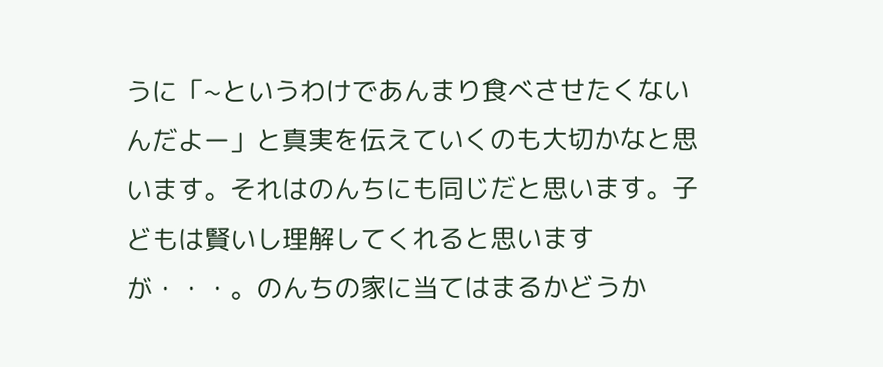うに「~というわけであんまり食べさせたくないんだよー」と真実を伝えていくのも大切かなと思います。それはのんちにも同じだと思います。子どもは賢いし理解してくれると思いますが・・・。のんちの家に当てはまるかどうか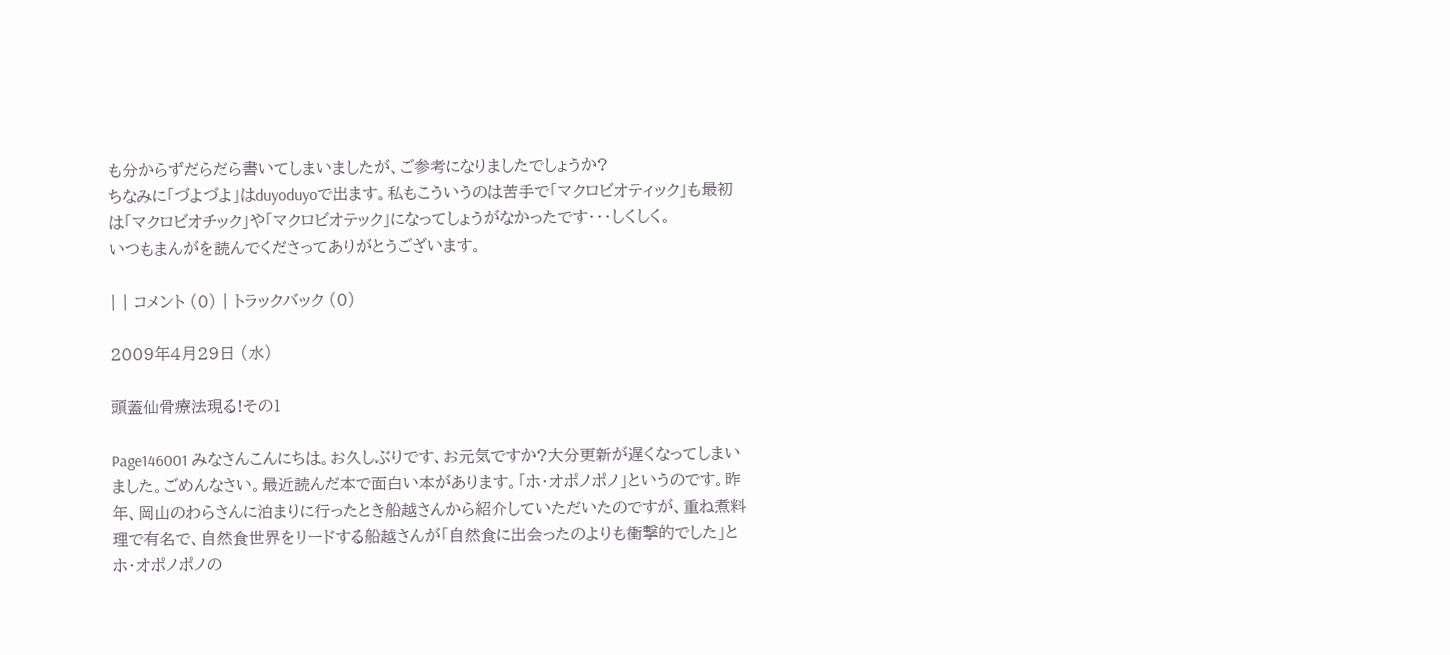も分からずだらだら書いてしまいましたが、ご参考になりましたでしょうか?
ちなみに「づよづよ」はduyoduyoで出ます。私もこういうのは苦手で「マクロビオティック」も最初は「マクロビオチック」や「マクロビオテック」になってしょうがなかったです・・・しくしく。
いつもまんがを読んでくださってありがとうございます。

| | コメント (0) | トラックバック (0)

2009年4月29日 (水)

頭蓋仙骨療法現る!その1

Page146001 みなさんこんにちは。お久しぶりです、お元気ですか?大分更新が遅くなってしまいました。ごめんなさい。最近読んだ本で面白い本があります。「ホ・オポノポノ」というのです。昨年、岡山のわらさんに泊まりに行ったとき船越さんから紹介していただいたのですが、重ね煮料理で有名で、自然食世界をリードする船越さんが「自然食に出会ったのよりも衝撃的でした」とホ・オポノポノの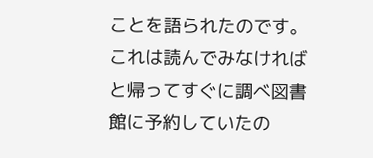ことを語られたのです。これは読んでみなければと帰ってすぐに調べ図書館に予約していたの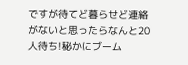ですが待てど暮らせど連絡がないと思ったらなんと20人待ち!秘かにブーム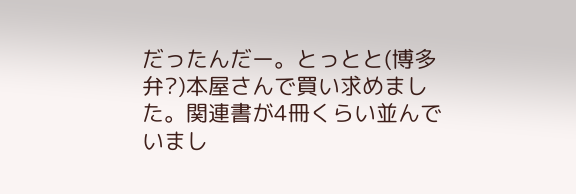だったんだー。とっとと(博多弁?)本屋さんで買い求めました。関連書が4冊くらい並んでいまし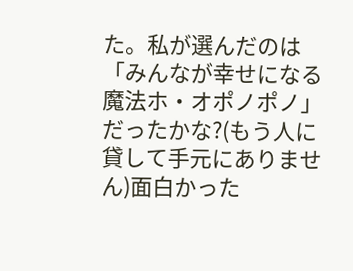た。私が選んだのは「みんなが幸せになる魔法ホ・オポノポノ」だったかな?(もう人に貸して手元にありません)面白かった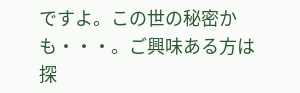ですよ。この世の秘密かも・・・。ご興味ある方は探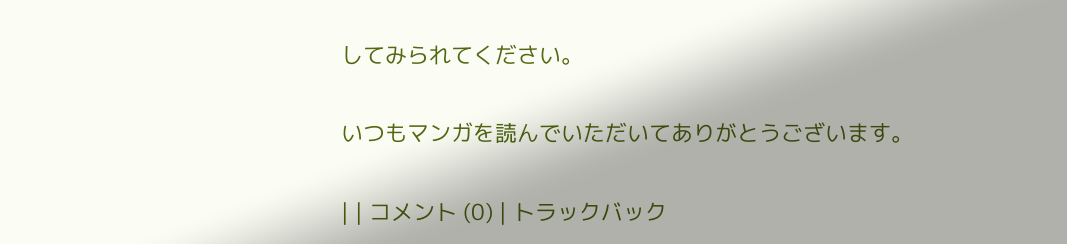してみられてください。

いつもマンガを読んでいただいてありがとうございます。

| | コメント (0) | トラックバック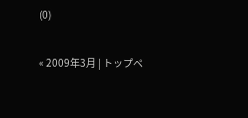(0)

« 2009年3月 | トップペ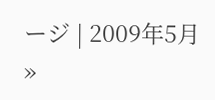ージ | 2009年5月 »